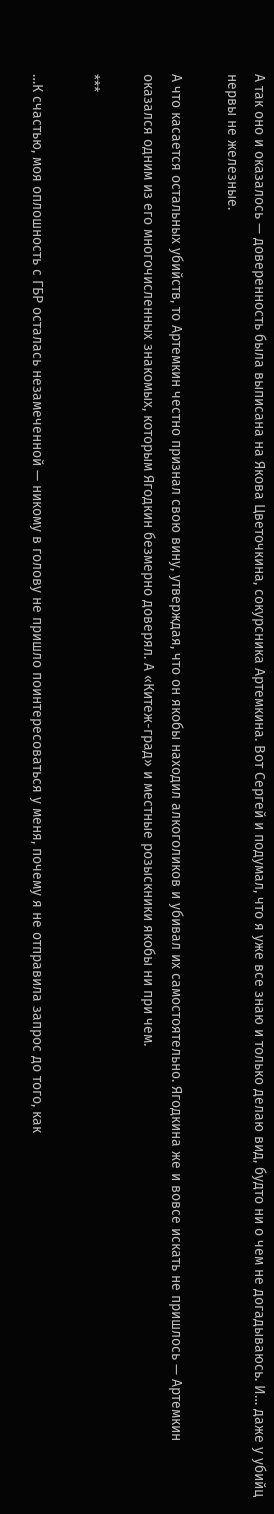А так оно и оказалось — доверенность была выписана на Якова Цветочкина, сокурсника Артемкина. Вот Сергей и подумал, что я уже все знаю и только делаю вид, будто ни о чем не догадываюсь. И… даже у убийц нервы не железные.

А что касается остальных убийств, то Артемкин честно признал свою вину, утверждая, что он якобы находил алкоголиков и убивал их самостоятельно. Ягодкина же и вовсе искать не пришлось — Артемкин оказался одним из его многочисленных знакомых, которым Ягодкин безмерно доверял. А «Китеж-град» и местные розыскники якобы ни при чем.

***

…К счастью, моя оплошность с ГБР осталась незамеченной — никому в голову не пришло поинтересоваться у меня, почему я не отправила запрос до того, как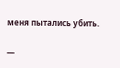меня пытались убить.

—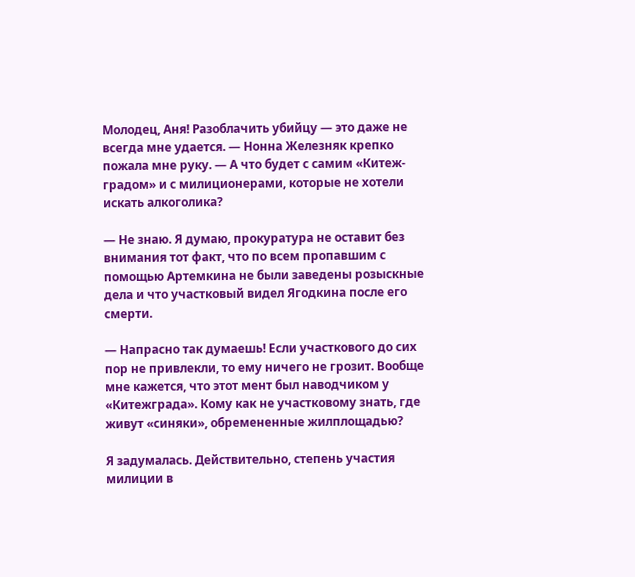Молодец, Аня! Разоблачить убийцу — это даже не всегда мне удается. — Нонна Железняк крепко пожала мне руку. — А что будет с самим «Китеж-градом» и с милиционерами, которые не хотели искать алкоголика?

— Не знаю. Я думаю, прокуратура не оставит без внимания тот факт, что по всем пропавшим с помощью Артемкина не были заведены розыскные дела и что участковый видел Ягодкина после его смерти.

— Напрасно так думаешь! Если участкового до сих пор не привлекли, то ему ничего не грозит. Вообще мне кажется, что этот мент был наводчиком у «Китежграда». Кому как не участковому знать, где живут «синяки», обремененные жилплощадью?

Я задумалась. Действительно, степень участия милиции в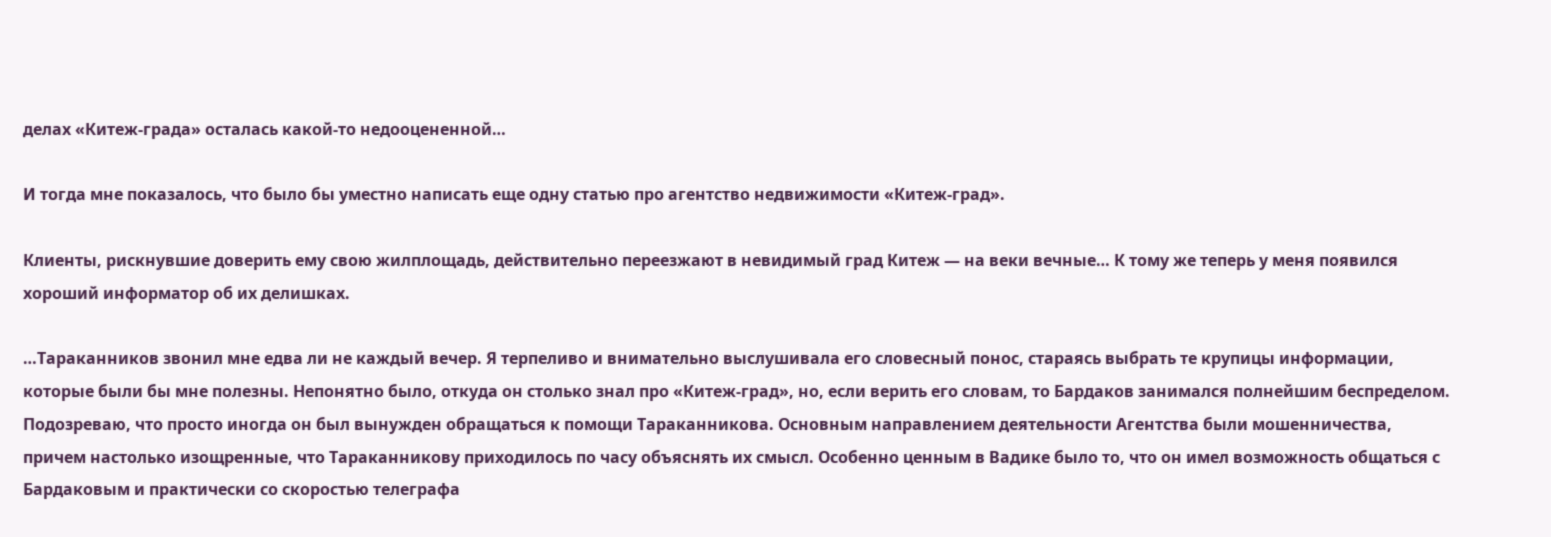делах «Китеж-града» осталась какой-то недооцененной…

И тогда мне показалось, что было бы уместно написать еще одну статью про агентство недвижимости «Китеж-град».

Клиенты, рискнувшие доверить ему свою жилплощадь, действительно переезжают в невидимый град Китеж — на веки вечные… К тому же теперь у меня появился хороший информатор об их делишках.

…Тараканников звонил мне едва ли не каждый вечер. Я терпеливо и внимательно выслушивала его словесный понос, стараясь выбрать те крупицы информации, которые были бы мне полезны. Непонятно было, откуда он столько знал про «Китеж-град», но, если верить его словам, то Бардаков занимался полнейшим беспределом. Подозреваю, что просто иногда он был вынужден обращаться к помощи Тараканникова. Основным направлением деятельности Агентства были мошенничества, причем настолько изощренные, что Тараканникову приходилось по часу объяснять их смысл. Особенно ценным в Вадике было то, что он имел возможность общаться с Бардаковым и практически со скоростью телеграфа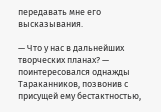передавать мне его высказывания.

— Что у нас в дальнейших творческих планах? — поинтересовался однажды Тараканников, позвонив с присущей ему бестактностью,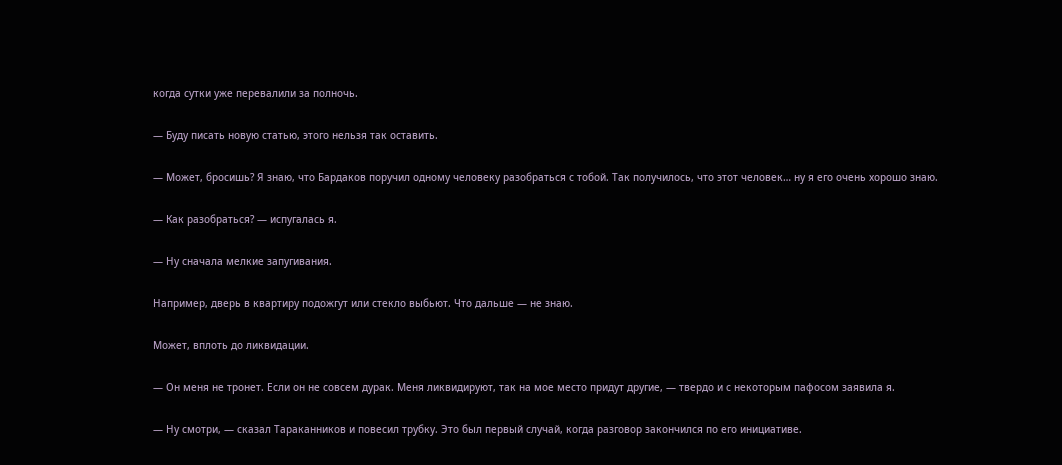когда сутки уже перевалили за полночь.

— Буду писать новую статью, этого нельзя так оставить.

— Может, бросишь? Я знаю, что Бардаков поручил одному человеку разобраться с тобой. Так получилось, что этот человек… ну я его очень хорошо знаю.

— Как разобраться? — испугалась я.

— Ну сначала мелкие запугивания.

Например, дверь в квартиру подожгут или стекло выбьют. Что дальше — не знаю.

Может, вплоть до ликвидации.

— Он меня не тронет. Если он не совсем дурак. Меня ликвидируют, так на мое место придут другие, — твердо и с некоторым пафосом заявила я.

— Ну смотри, — сказал Тараканников и повесил трубку. Это был первый случай, когда разговор закончился по его инициативе.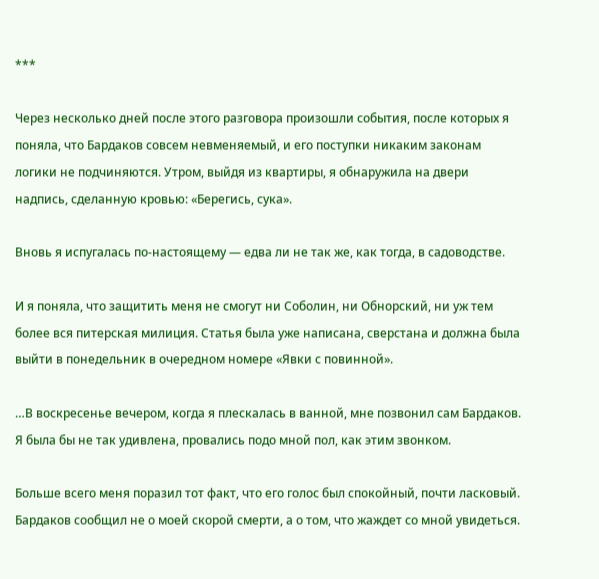***

Через несколько дней после этого разговора произошли события, после которых я поняла, что Бардаков совсем невменяемый, и его поступки никаким законам логики не подчиняются. Утром, выйдя из квартиры, я обнаружила на двери надпись, сделанную кровью: «Берегись, сука».

Вновь я испугалась по-настоящему — едва ли не так же, как тогда, в садоводстве.

И я поняла, что защитить меня не смогут ни Соболин, ни Обнорский, ни уж тем более вся питерская милиция. Статья была уже написана, сверстана и должна была выйти в понедельник в очередном номере «Явки с повинной».

…В воскресенье вечером, когда я плескалась в ванной, мне позвонил сам Бардаков. Я была бы не так удивлена, провались подо мной пол, как этим звонком.

Больше всего меня поразил тот факт, что его голос был спокойный, почти ласковый. Бардаков сообщил не о моей скорой смерти, а о том, что жаждет со мной увидеться.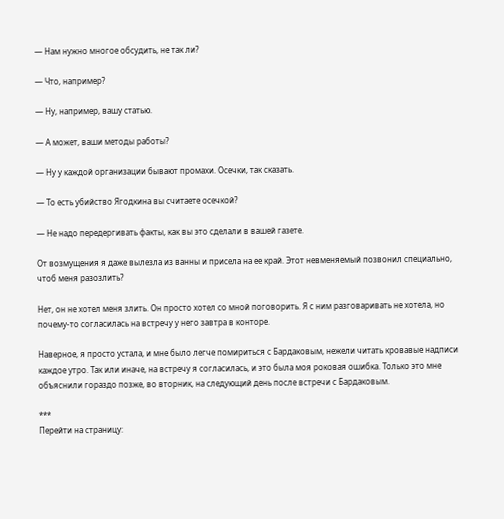— Нам нужно многое обсудить, не так ли?

— Что, например?

— Ну, например, вашу статью.

— А может, ваши методы работы?

— Ну у каждой организации бывают промахи. Осечки, так сказать.

— То есть убийство Ягодкина вы считаете осечкой?

— Не надо передергивать факты, как вы это сделали в вашей газете.

От возмущения я даже вылезла из ванны и присела на ее край. Этот невменяемый позвонил специально, чтоб меня разозлить?

Нет, он не хотел меня злить. Он просто хотел со мной поговорить. Я с ним разговаривать не хотела, но почему-то согласилась на встречу у него завтра в конторе.

Наверное, я просто устала, и мне было легче помириться с Бардаковым, нежели читать кровавые надписи каждое утро. Так или иначе, на встречу я согласилась, и это была моя роковая ошибка. Только это мне объяснили гораздо позже, во вторник, на следующий день после встречи с Бардаковым.

***
Перейти на страницу: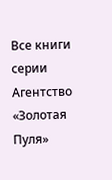Все книги серии Агентство «Золотая Пуля»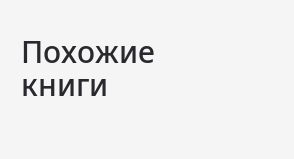Похожие книги